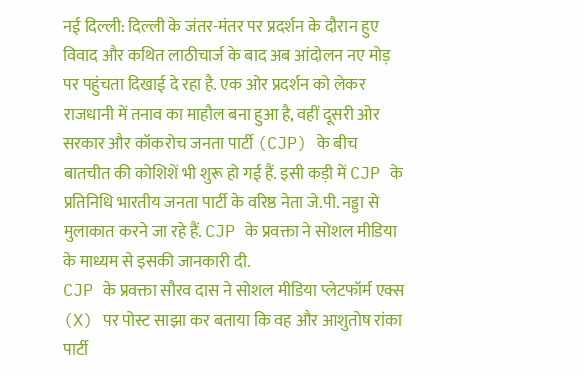नई दिल्ली: दिल्ली के जंतर-मंतर पर प्रदर्शन के दौरान हुए विवाद और कथित लाठीचार्ज के बाद अब आंदोलन नए मोड़ पर पहुंचता दिखाई दे रहा है. एक ओर प्रदर्शन को लेकर राजधानी में तनाव का माहौल बना हुआ है, वहीं दूसरी ओर सरकार और कॉकरोच जनता पार्टी (CJP) के बीच बातचीत की कोशिशें भी शुरू हो गई हैं. इसी कड़ी में CJP के प्रतिनिधि भारतीय जनता पार्टी के वरिष्ठ नेता जे.पी. नड्डा से मुलाकात करने जा रहे हैं. CJP के प्रवक्ता ने सोशल मीडिया के माध्यम से इसकी जानकारी दी.
CJP के प्रवक्ता सौरव दास ने सोशल मीडिया प्लेटफॉर्म एक्स (X) पर पोस्ट साझा कर बताया कि वह और आशुतोष रांका पार्टी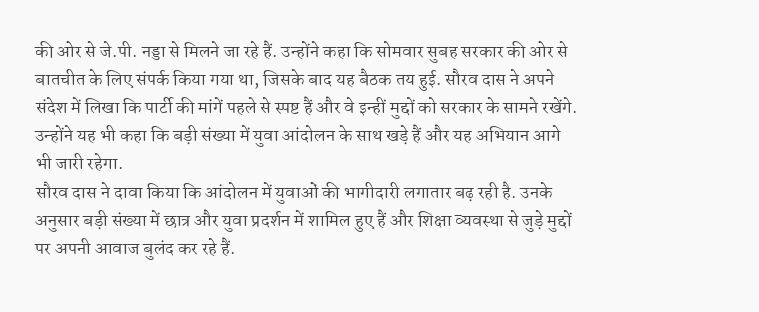की ओर से जे.पी. नड्डा से मिलने जा रहे हैं. उन्होंने कहा कि सोमवार सुबह सरकार की ओर से बातचीत के लिए संपर्क किया गया था, जिसके बाद यह बैठक तय हुई. सौरव दास ने अपने संदेश में लिखा कि पार्टी की मांगें पहले से स्पष्ट हैं और वे इन्हीं मुद्दों को सरकार के सामने रखेंगे. उन्होंने यह भी कहा कि बड़ी संख्या में युवा आंदोलन के साथ खड़े हैं और यह अभियान आगे भी जारी रहेगा.
सौरव दास ने दावा किया कि आंदोलन में युवाओं की भागीदारी लगातार बढ़ रही है. उनके अनुसार बड़ी संख्या में छात्र और युवा प्रदर्शन में शामिल हुए हैं और शिक्षा व्यवस्था से जुड़े मुद्दों पर अपनी आवाज बुलंद कर रहे हैं.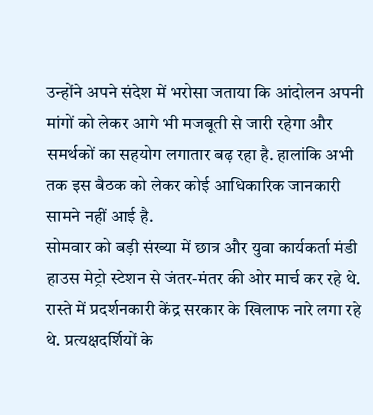उन्होंने अपने संदेश में भरोसा जताया कि आंदोलन अपनी मांगों को लेकर आगे भी मजबूती से जारी रहेगा और समर्थकों का सहयोग लगातार बढ़ रहा है. हालांकि अभी तक इस बैठक को लेकर कोई आधिकारिक जानकारी सामने नहीं आई है.
सोमवार को बड़ी संख्या में छात्र और युवा कार्यकर्ता मंडी हाउस मेट्रो स्टेशन से जंतर-मंतर की ओर मार्च कर रहे थे. रास्ते में प्रदर्शनकारी केंद्र सरकार के खिलाफ नारे लगा रहे थे. प्रत्यक्षदर्शियों के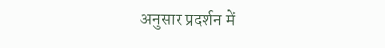अनुसार प्रदर्शन में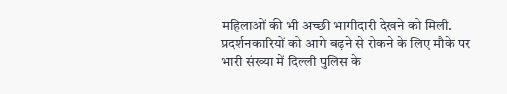महिलाओं की भी अच्छी भागीदारी देखने को मिली. प्रदर्शनकारियों को आगे बढ़ने से रोकने के लिए मौके पर भारी संख्या में दिल्ली पुलिस के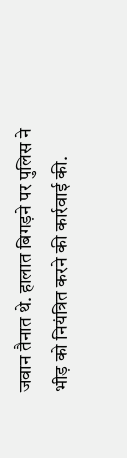जवान तैनात थे. हालात बिगड़ने पर पुलिस ने भीड़ को नियंत्रित करने की कार्रवाई की.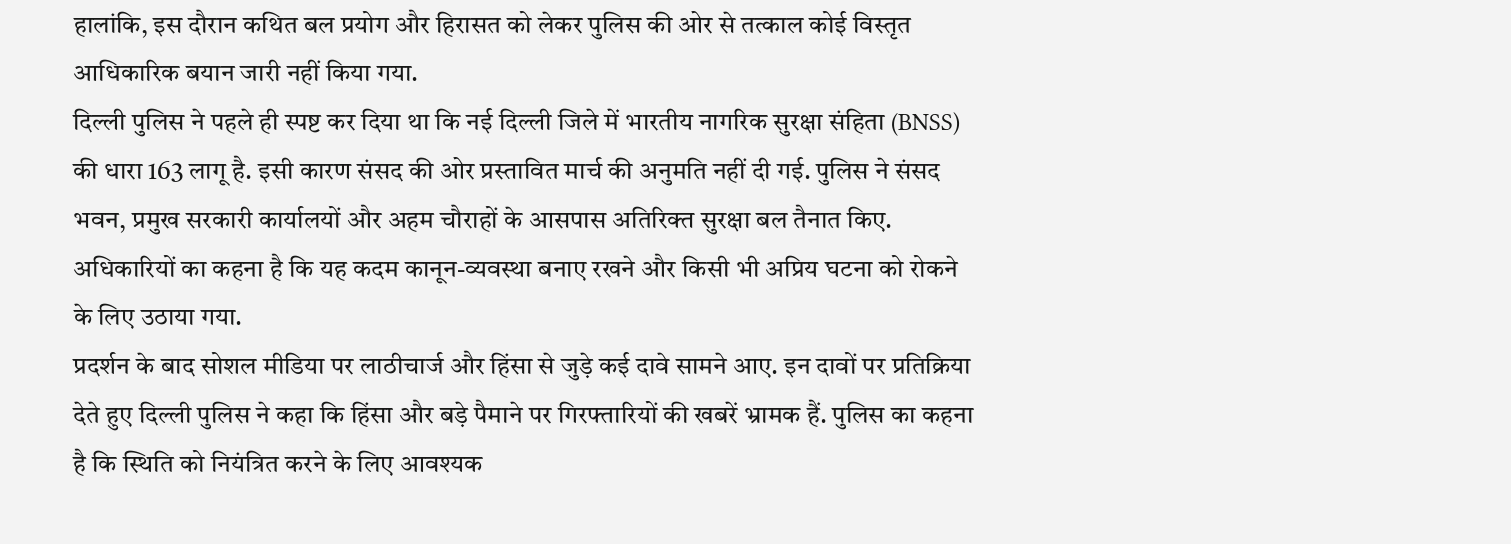हालांकि, इस दौरान कथित बल प्रयोग और हिरासत को लेकर पुलिस की ओर से तत्काल कोई विस्तृत आधिकारिक बयान जारी नहीं किया गया.
दिल्ली पुलिस ने पहले ही स्पष्ट कर दिया था कि नई दिल्ली जिले में भारतीय नागरिक सुरक्षा संहिता (BNSS) की धारा 163 लागू है. इसी कारण संसद की ओर प्रस्तावित मार्च की अनुमति नहीं दी गई. पुलिस ने संसद भवन, प्रमुख सरकारी कार्यालयों और अहम चौराहों के आसपास अतिरिक्त सुरक्षा बल तैनात किए. अधिकारियों का कहना है कि यह कदम कानून-व्यवस्था बनाए रखने और किसी भी अप्रिय घटना को रोकने के लिए उठाया गया.
प्रदर्शन के बाद सोशल मीडिया पर लाठीचार्ज और हिंसा से जुड़े कई दावे सामने आए. इन दावों पर प्रतिक्रिया देते हुए दिल्ली पुलिस ने कहा कि हिंसा और बड़े पैमाने पर गिरफ्तारियों की खबरें भ्रामक हैं. पुलिस का कहना है कि स्थिति को नियंत्रित करने के लिए आवश्यक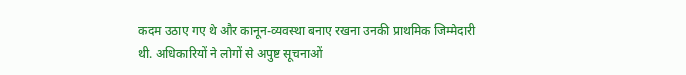कदम उठाए गए थे और कानून-व्यवस्था बनाए रखना उनकी प्राथमिक जिम्मेदारी थी. अधिकारियों ने लोगों से अपुष्ट सूचनाओं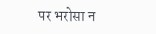पर भरोसा न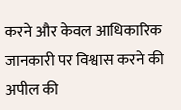करने और केवल आधिकारिक जानकारी पर विश्वास करने की अपील की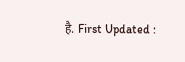है. First Updated :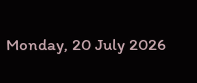Monday, 20 July 2026